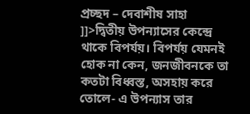প্রচ্ছদ – দেবাশীষ সাহা
]]>দ্বিতীয় উপন্যাসের কেন্দ্রে থাকে বিপর্যয়। বিপর্যয় যেমনই হোক না কেন, জনজীবনকে তা কতটা বিধ্বস্ত, অসহায় করে তোলে- এ উপন্যাস তার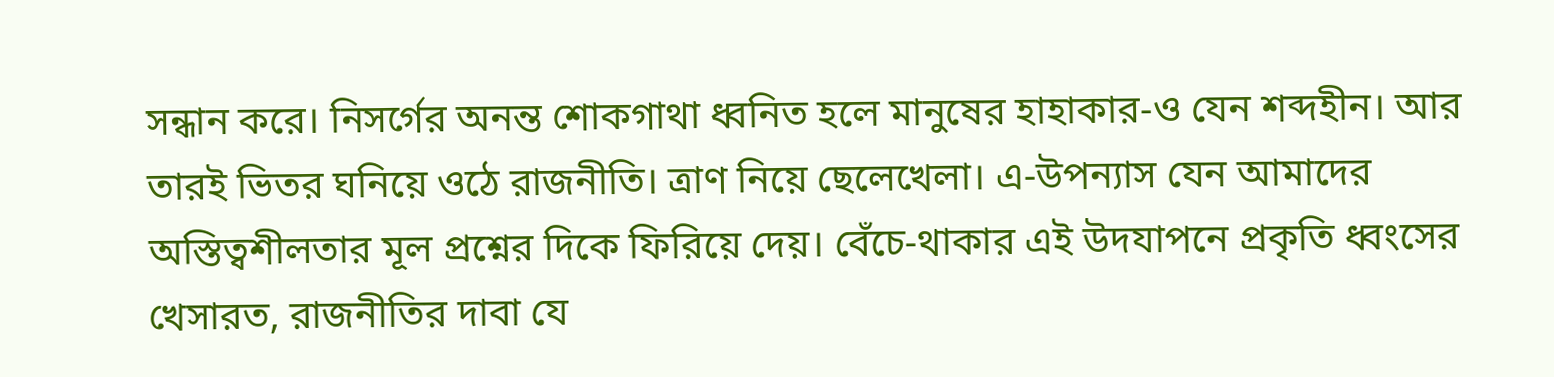সন্ধান করে। নিসর্গের অনন্ত শোকগাথা ধ্বনিত হলে মানুষের হাহাকার-ও যেন শব্দহীন। আর তারই ভিতর ঘনিয়ে ওঠে রাজনীতি। ত্রাণ নিয়ে ছেলেখেলা। এ-উপন্যাস যেন আমাদের অস্তিত্বশীলতার মূল প্রশ্নের দিকে ফিরিয়ে দেয়। বেঁচে-থাকার এই উদযাপনে প্রকৃতি ধ্বংসের খেসারত, রাজনীতির দাবা যে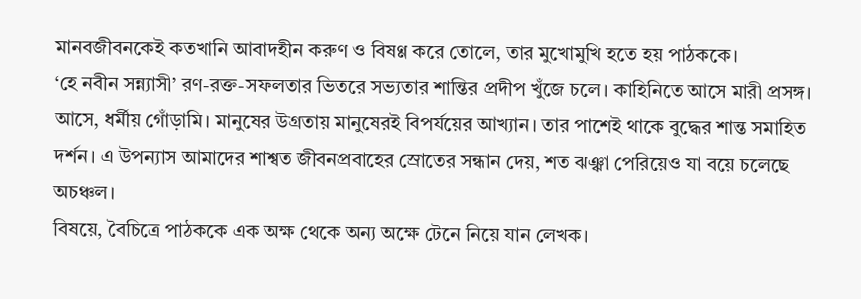মানবজীবনকেই কতখানি আবাদহীন করুণ ও বিষণ্ণ করে তোলে, তার মুখোমুখি হতে হয় পাঠককে।
‘হে নবীন সন্ন্যাসী’ রণ-রক্ত-সফলতার ভিতরে সভ্যতার শান্তির প্রদীপ খুঁজে চলে। কাহিনিতে আসে মারী প্রসঙ্গ। আসে, ধর্মীয় গোঁড়ামি। মানুষের উগ্রতায় মানুষেরই বিপর্যয়ের আখ্যান। তার পাশেই থাকে বুদ্ধের শান্ত সমাহিত দর্শন। এ উপন্যাস আমাদের শাশ্বত জীবনপ্রবাহের স্রোতের সন্ধান দেয়, শত ঝঞ্ঝা পেরিয়েও যা বয়ে চলেছে অচঞ্চল।
বিষয়ে, বৈচিত্রে পাঠককে এক অক্ষ থেকে অন্য অক্ষে টেনে নিয়ে যান লেখক।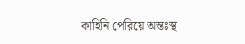কাহিনি পেরিয়ে অন্তঃস্থ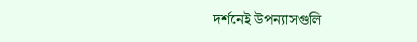দর্শনেই উপন্যাসগুলি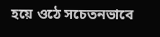হয়ে ওঠে সচেতনভাবে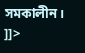সমকালীন।
]]>